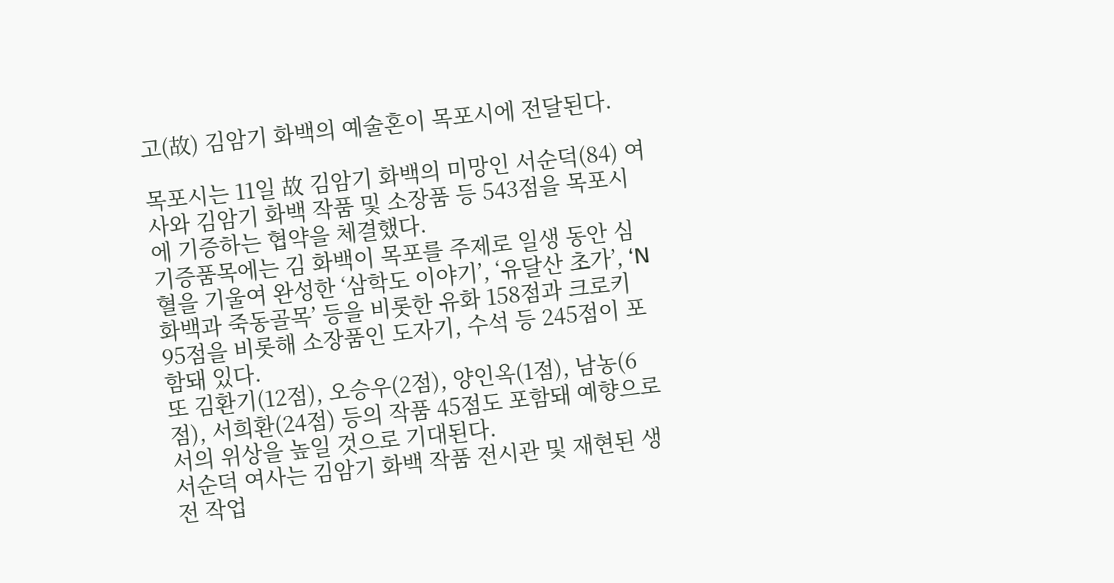고(故) 김암기 화백의 예술혼이 목포시에 전달된다.

목포시는 11일 故 김암기 화백의 미망인 서순덕(84) 여사와 김암기 화백 작품 및 소장품 등 543점을 목포시에 기증하는 협약을 체결했다.
기증품목에는 김 화백이 목포를 주제로 일생 동안 심혈을 기울여 완성한 ‘삼학도 이야기’, ‘유달산 초가’, ‘N화백과 죽동골목’ 등을 비롯한 유화 158점과 크로키 95점을 비롯해 소장품인 도자기, 수석 등 245점이 포함돼 있다.
또 김환기(12점), 오승우(2점), 양인옥(1점), 남농(6점), 서희환(24점) 등의 작품 45점도 포함돼 예향으로서의 위상을 높일 것으로 기대된다.
서순덕 여사는 김암기 화백 작품 전시관 및 재현된 생전 작업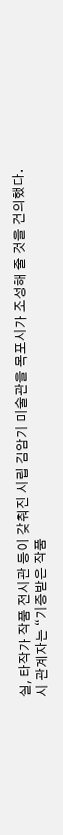실, 타작가 작품 전시관 등이 갖춰진 시립 김암기 미술관을 목포시가 조성해 줄 것을 건의했다.
시 관계자는 “기증받은 작품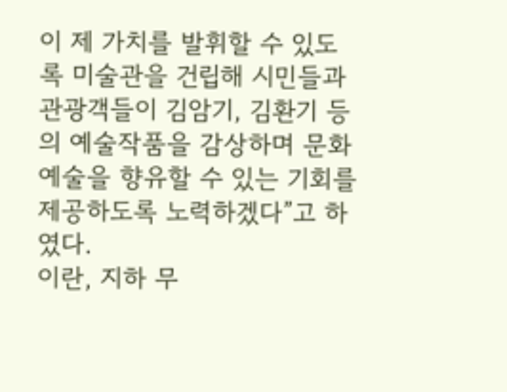이 제 가치를 발휘할 수 있도록 미술관을 건립해 시민들과 관광객들이 김암기, 김환기 등의 예술작품을 감상하며 문화예술을 향유할 수 있는 기회를 제공하도록 노력하겠다”고 하였다.
이란, 지하 무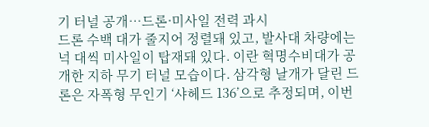기 터널 공개…드론·미사일 전력 과시
드론 수백 대가 줄지어 정렬돼 있고, 발사대 차량에는 넉 대씩 미사일이 탑재돼 있다. 이란 혁명수비대가 공개한 지하 무기 터널 모습이다. 삼각형 날개가 달린 드론은 자폭형 무인기 ‘샤헤드 136’으로 추정되며, 이번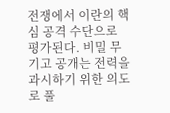전쟁에서 이란의 핵심 공격 수단으로 평가된다. 비밀 무기고 공개는 전력을 과시하기 위한 의도로 풀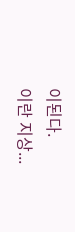이된다.
이란 지상...